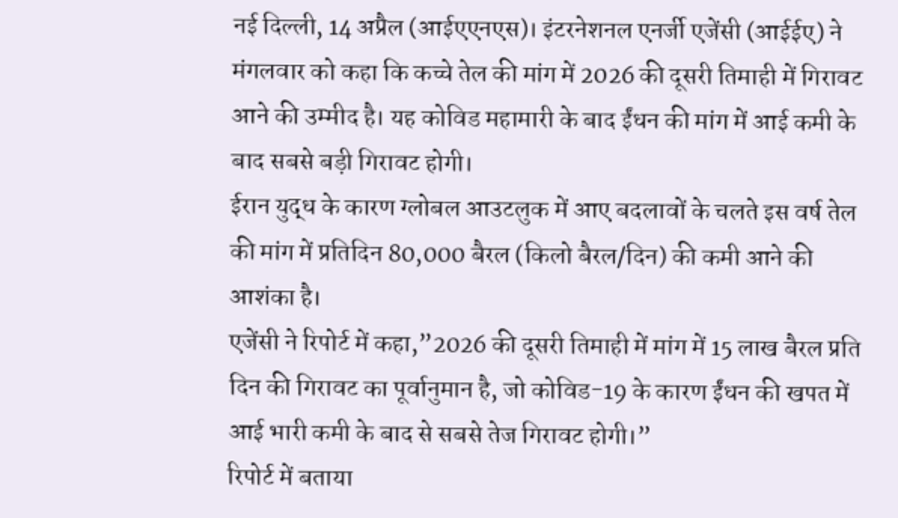नई दिल्ली, 14 अप्रैल (आईएएनएस)। इंटरनेशनल एनर्जी एजेंसी (आईईए) ने मंगलवार को कहा कि कच्चे तेल की मांग में 2026 की दूसरी तिमाही में गिरावट आने की उम्मीद है। यह कोविड महामारी के बाद ईंधन की मांग में आई कमी के बाद सबसे बड़ी गिरावट होगी।
ईरान युद्ध के कारण ग्लोबल आउटलुक में आए बदलावों के चलते इस वर्ष तेल की मांग में प्रतिदिन 80,000 बैरल (किलो बैरल/दिन) की कमी आने की आशंका है।
एजेंसी ने रिपोर्ट में कहा,”2026 की दूसरी तिमाही में मांग में 15 लाख बैरल प्रति दिन की गिरावट का पूर्वानुमान है, जो कोविड-19 के कारण ईंधन की खपत में आई भारी कमी के बाद से सबसे तेज गिरावट होगी।”
रिपोर्ट में बताया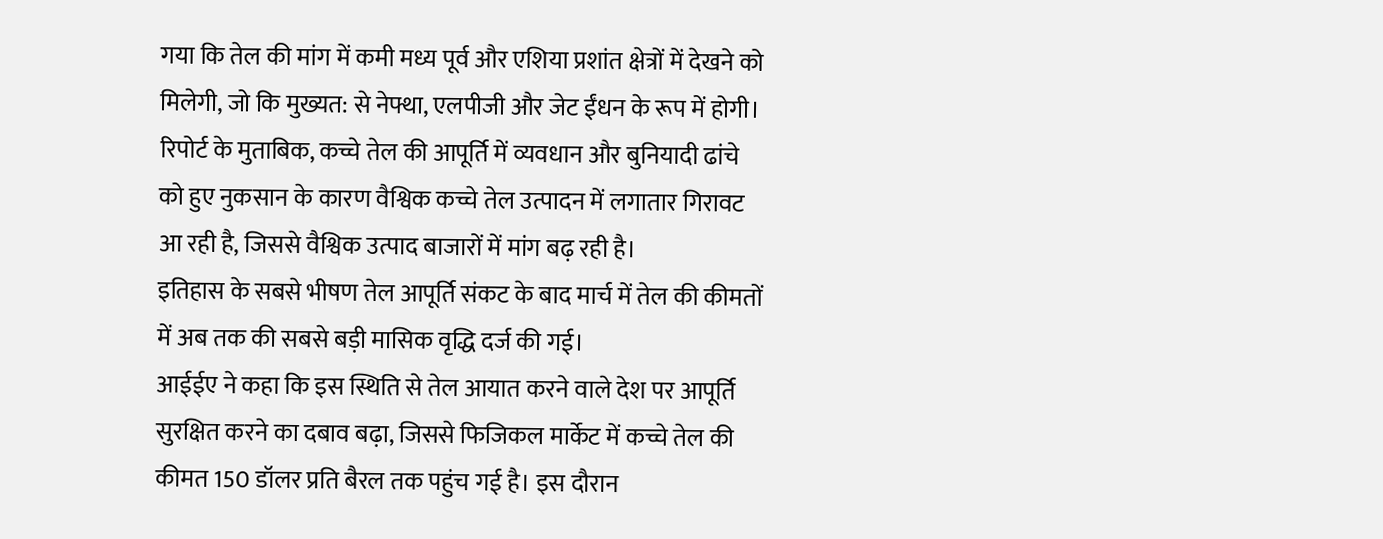गया कि तेल की मांग में कमी मध्य पूर्व और एशिया प्रशांत क्षेत्रों में देखने को मिलेगी, जो कि मुख्यत: से नेफ्था, एलपीजी और जेट ईंधन के रूप में होगी।
रिपोर्ट के मुताबिक, कच्चे तेल की आपूर्ति में व्यवधान और बुनियादी ढांचे को हुए नुकसान के कारण वैश्विक कच्चे तेल उत्पादन में लगातार गिरावट आ रही है, जिससे वैश्विक उत्पाद बाजारों में मांग बढ़ रही है।
इतिहास के सबसे भीषण तेल आपूर्ति संकट के बाद मार्च में तेल की कीमतों में अब तक की सबसे बड़ी मासिक वृद्धि दर्ज की गई।
आईईए ने कहा कि इस स्थिति से तेल आयात करने वाले देश पर आपूर्ति सुरक्षित करने का दबाव बढ़ा, जिससे फिजिकल मार्केट में कच्चे तेल की कीमत 150 डॉलर प्रति बैरल तक पहुंच गई है। इस दौरान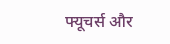फ्यूचर्स और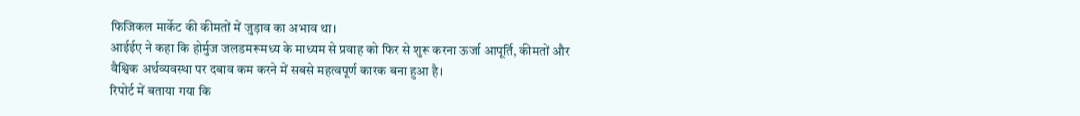फिजिकल मार्केट की कीमतों में जुड़ाव का अभाव था।
आईईए ने कहा कि होर्मुज जलडमरूमध्य के माध्यम से प्रवाह को फिर से शुरू करना ऊर्जा आपूर्ति, कीमतों और वैश्विक अर्थव्यवस्था पर दबाव कम करने में सबसे महत्वपूर्ण कारक बना हुआ है।
रिपोर्ट में बताया गया कि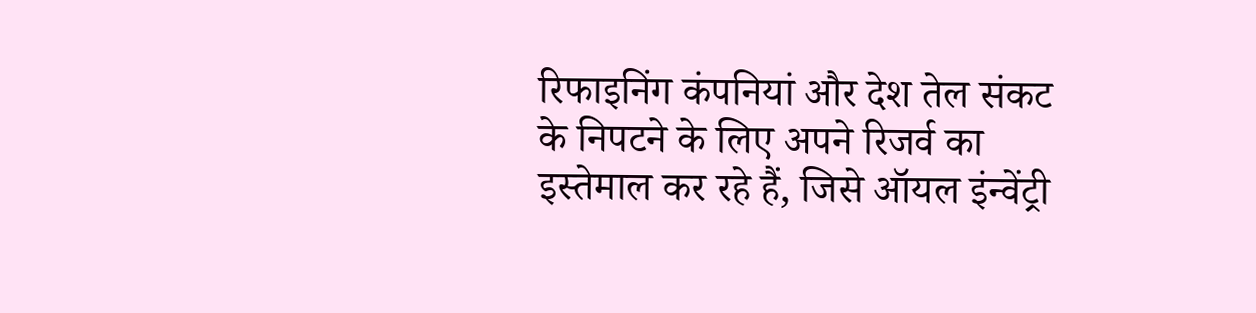रिफाइनिंग कंपनियां और देश तेल संकट के निपटने के लिए अपने रिजर्व का इस्तेमाल कर रहे हैं, जिसे ऑयल इंन्वेंट्री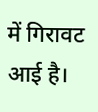में गिरावट आई है।